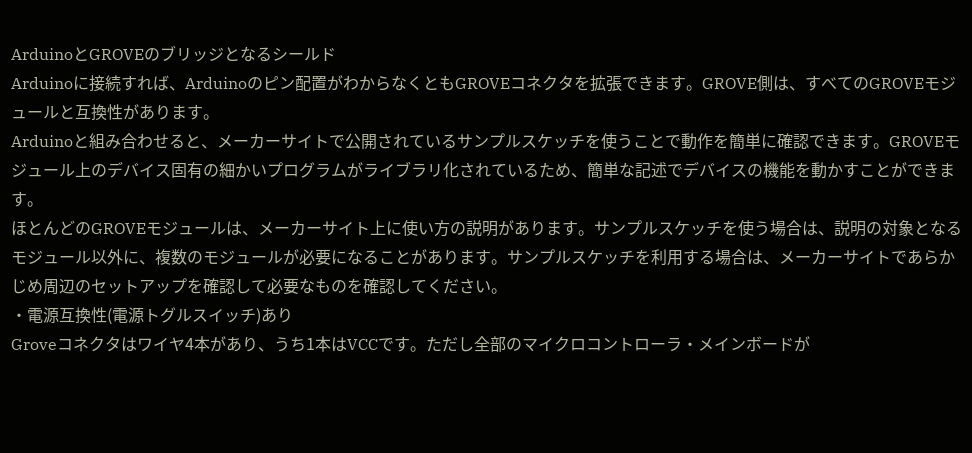ArduinoとGROVEのブリッジとなるシールド
Arduinoに接続すれば、Arduinoのピン配置がわからなくともGROVEコネクタを拡張できます。GROVE側は、すべてのGROVEモジュールと互換性があります。
Arduinoと組み合わせると、メーカーサイトで公開されているサンプルスケッチを使うことで動作を簡単に確認できます。GROVEモジュール上のデバイス固有の細かいプログラムがライブラリ化されているため、簡単な記述でデバイスの機能を動かすことができます。
ほとんどのGROVEモジュールは、メーカーサイト上に使い方の説明があります。サンプルスケッチを使う場合は、説明の対象となるモジュール以外に、複数のモジュールが必要になることがあります。サンプルスケッチを利用する場合は、メーカーサイトであらかじめ周辺のセットアップを確認して必要なものを確認してください。
・電源互換性(電源トグルスイッチ)あり
Groveコネクタはワイヤ4本があり、うち1本はVCCです。ただし全部のマイクロコントローラ・メインボードが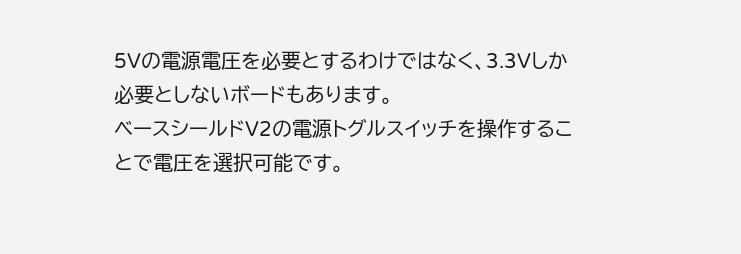5Vの電源電圧を必要とするわけではなく、3.3Vしか必要としないボードもあります。
ベースシールドV2の電源トグルスイッチを操作することで電圧を選択可能です。